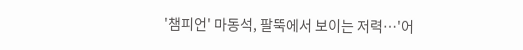'챔피언' 마동석, 팔뚝에서 보이는 저력…'어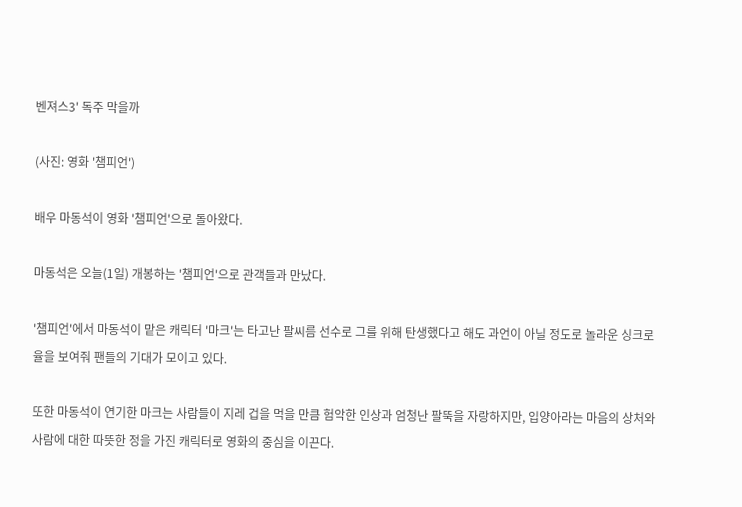벤져스3' 독주 막을까

(사진: 영화 '챔피언')

배우 마동석이 영화 '챔피언'으로 돌아왔다.

마동석은 오늘(1일) 개봉하는 '챔피언'으로 관객들과 만났다.

'챔피언'에서 마동석이 맡은 캐릭터 '마크'는 타고난 팔씨름 선수로 그를 위해 탄생했다고 해도 과언이 아닐 정도로 놀라운 싱크로율을 보여줘 팬들의 기대가 모이고 있다.

또한 마동석이 연기한 마크는 사람들이 지레 겁을 먹을 만큼 험악한 인상과 엄청난 팔뚝을 자랑하지만, 입양아라는 마음의 상처와 사람에 대한 따뜻한 정을 가진 캐릭터로 영화의 중심을 이끈다.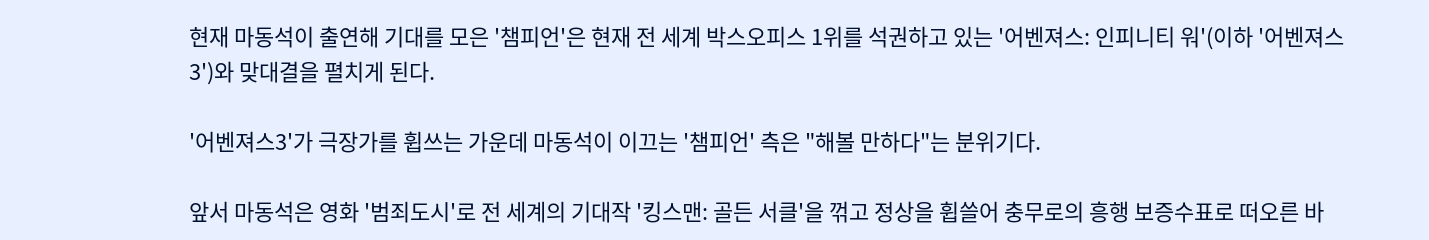현재 마동석이 출연해 기대를 모은 '챔피언'은 현재 전 세계 박스오피스 1위를 석권하고 있는 '어벤져스: 인피니티 워'(이하 '어벤져스3')와 맞대결을 펼치게 된다.

'어벤져스3'가 극장가를 휩쓰는 가운데 마동석이 이끄는 '챔피언' 측은 "해볼 만하다"는 분위기다.

앞서 마동석은 영화 '범죄도시'로 전 세계의 기대작 '킹스맨: 골든 서클'을 꺾고 정상을 휩쓸어 충무로의 흥행 보증수표로 떠오른 바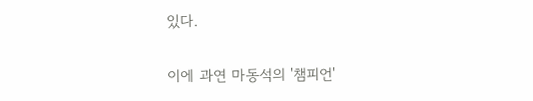있다.

이에 과연 마동석의 '챔피언'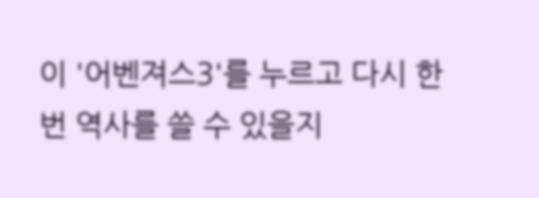이 '어벤져스3'를 누르고 다시 한 번 역사를 쓸 수 있을지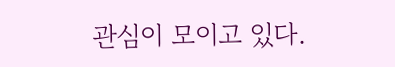관심이 모이고 있다.